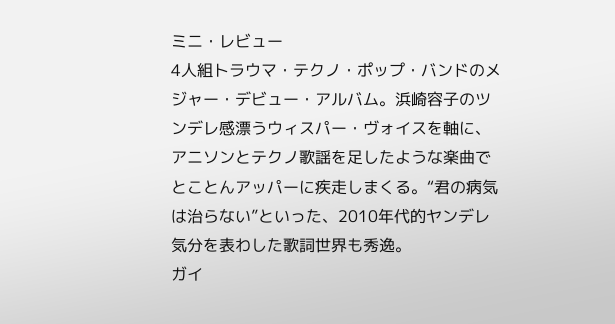ミニ・レビュー
4人組トラウマ・テクノ・ポップ・バンドのメジャー・デビュー・アルバム。浜崎容子のツンデレ感漂うウィスパー・ヴォイスを軸に、アニソンとテクノ歌謡を足したような楽曲でとことんアッパーに疾走しまくる。“君の病気は治らない”といった、2010年代的ヤンデレ気分を表わした歌詞世界も秀逸。
ガイ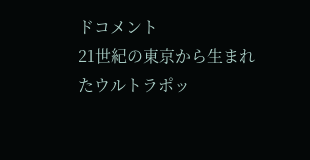ドコメント
21世紀の東京から生まれたウルトラポッ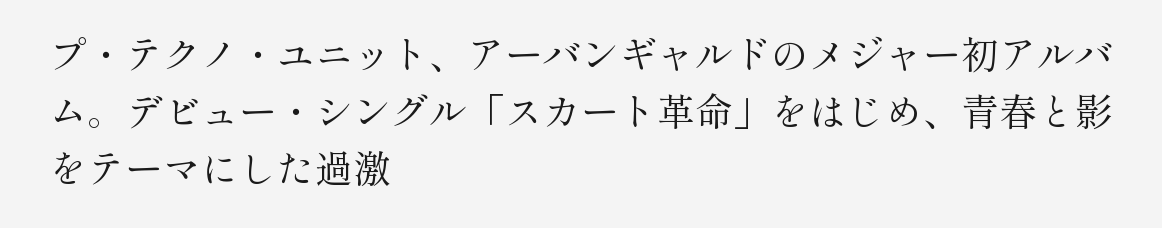プ・テクノ・ユニット、アーバンギャルドのメジャー初アルバム。デビュー・シングル「スカート革命」をはじめ、青春と影をテーマにした過激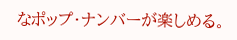なポップ・ナンバーが楽しめる。